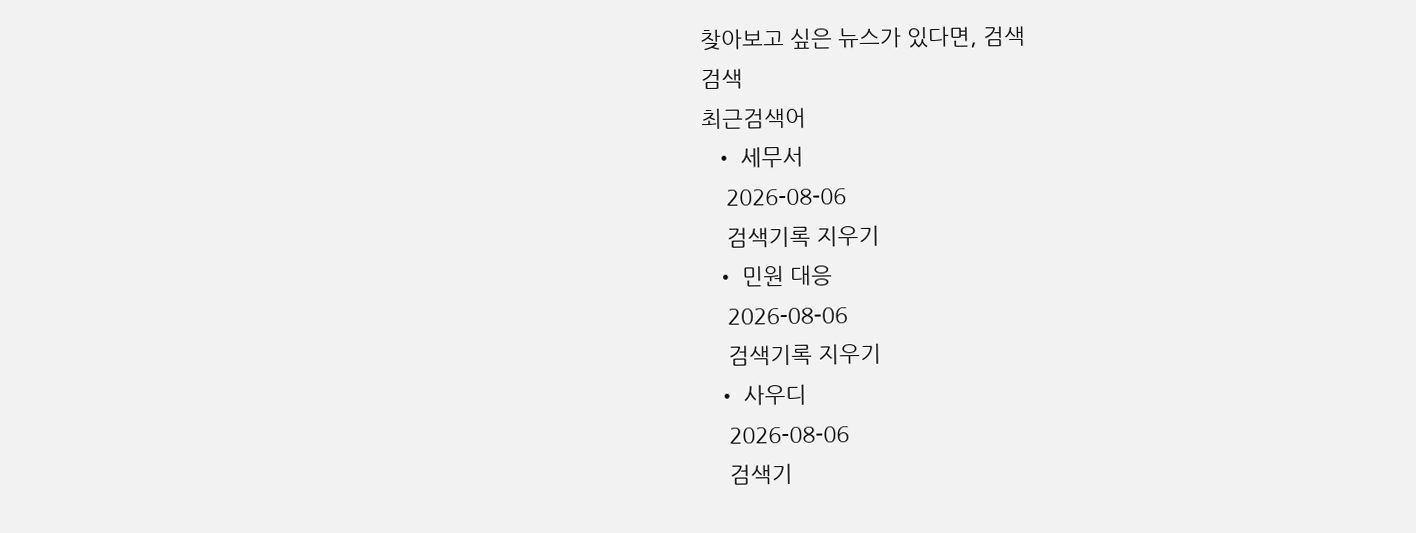찾아보고 싶은 뉴스가 있다면, 검색
검색
최근검색어
  • 세무서
    2026-08-06
    검색기록 지우기
  • 민원 대응
    2026-08-06
    검색기록 지우기
  • 사우디
    2026-08-06
    검색기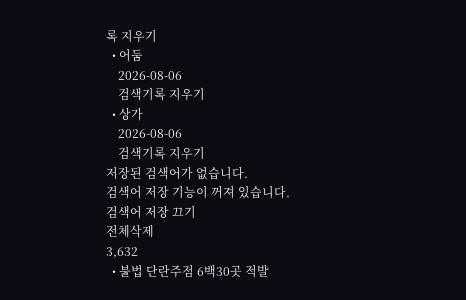록 지우기
  • 어둠
    2026-08-06
    검색기록 지우기
  • 상가
    2026-08-06
    검색기록 지우기
저장된 검색어가 없습니다.
검색어 저장 기능이 꺼져 있습니다.
검색어 저장 끄기
전체삭제
3,632
  • 불법 단란주점 6백30곳 적발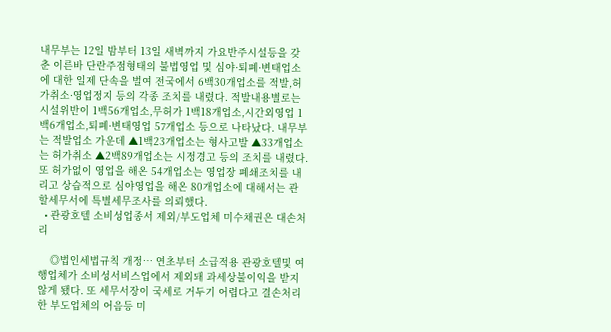내무부는 12일 밤부터 13일 새벽까지 가요반주시설등을 갖춘 이른바 단란주점형태의 불법영업 및 심야·퇴폐·변태업소에 대한 일제 단속을 벌여 전국에서 6백30개업소를 적발,허가취소·영업정지 등의 각종 조치를 내렸다. 적발내용별로는 시설위반이 1백56개업소,무허가 1백18개업소,시간외영업 1백6개업소,퇴폐·변태영업 57개업소 등으로 나타났다. 내무부는 적발업소 가운데 ▲1백23개업소는 형사고발 ▲33개업소는 허가취소 ▲2백89개업소는 시정경고 등의 조치를 내렸다.또 허가없이 영업을 해온 54개업소는 영업장 폐쇄조치를 내리고 상습적으로 심야영업을 해온 80개업소에 대해서는 관할세무서에 특별세무조사를 의뢰했다.
  • 관광호텔 소비성업종서 제외/부도업체 미수채권은 대손처리

    ◎법인세법규칙 개정… 연초부터 소급적용 관광호텔및 여행업체가 소비성서비스업에서 제외돼 과세상불이익을 받지않게 됐다. 또 세무서장이 국세로 거두기 어렵다고 결손처리한 부도업체의 어음등 미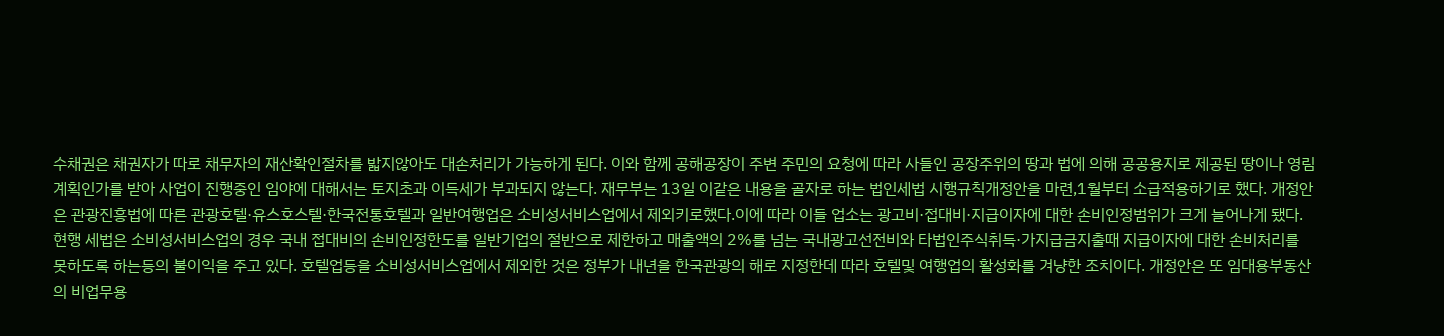수채권은 채권자가 따로 채무자의 재산확인절차를 밟지않아도 대손처리가 가능하게 된다. 이와 함께 공해공장이 주변 주민의 요청에 따라 사들인 공장주위의 땅과 법에 의해 공공용지로 제공된 땅이나 영림계획인가를 받아 사업이 진행중인 임야에 대해서는 토지초과 이득세가 부과되지 않는다. 재무부는 13일 이같은 내용을 골자로 하는 법인세법 시행규칙개정안을 마련,1월부터 소급적용하기로 했다. 개정안은 관광진흥법에 따른 관광호텔·유스호스텔·한국전통호텔과 일반여행업은 소비성서비스업에서 제외키로했다.이에 따라 이들 업소는 광고비·접대비·지급이자에 대한 손비인정범위가 크게 늘어나게 됐다. 현행 세법은 소비성서비스업의 경우 국내 접대비의 손비인정한도를 일반기업의 절반으로 제한하고 매출액의 2%를 넘는 국내광고선전비와 타법인주식취득·가지급금지출때 지급이자에 대한 손비처리를 못하도록 하는등의 불이익을 주고 있다. 호텔업등을 소비성서비스업에서 제외한 것은 정부가 내년을 한국관광의 해로 지정한데 따라 호텔및 여행업의 활성화를 겨냥한 조치이다. 개정안은 또 임대용부동산의 비업무용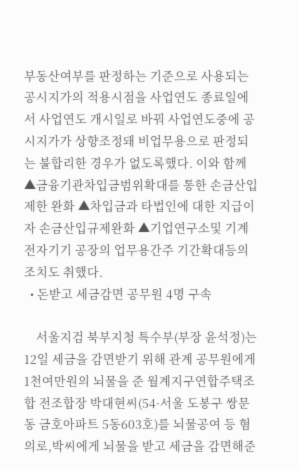부동산여부를 판정하는 기준으로 사용되는 공시지가의 적용시점을 사업연도 종료일에서 사업연도 개시일로 바꿔 사업연도중에 공시지가가 상향조정돼 비업무용으로 판정되는 불합리한 경우가 없도록했다. 이와 함께 ▲금융기관차입금범위확대를 통한 손금산입제한 완화 ▲차입금과 타법인에 대한 지급이자 손금산입규제완화 ▲기업연구소및 기계전자기기 공장의 업무용간주 기간확대등의 조치도 취했다.
  • 돈받고 세금감면 공무원 4명 구속

    서울지검 북부지청 특수부(부장 윤석정)는 12일 세금을 감면받기 위해 관계 공무원에게 1천여만원의 뇌물을 준 월계지구연합주택조합 전조합장 박대현씨(54·서울 도봉구 쌍문동 금호아파트 5동603호)를 뇌물공여 등 혐의로,박씨에게 뇌물을 받고 세금을 감면해준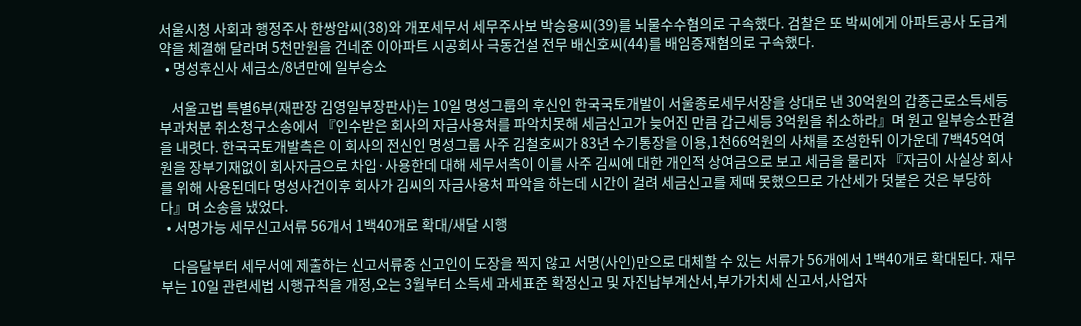서울시청 사회과 행정주사 한쌍암씨(38)와 개포세무서 세무주사보 박승용씨(39)를 뇌물수수혐의로 구속했다. 검찰은 또 박씨에게 아파트공사 도급계약을 체결해 달라며 5천만원을 건네준 이아파트 시공회사 극동건설 전무 배신호씨(44)를 배임증재혐의로 구속했다.
  • 명성후신사 세금소/8년만에 일부승소

    서울고법 특별6부(재판장 김영일부장판사)는 10일 명성그룹의 후신인 한국국토개발이 서울종로세무서장을 상대로 낸 30억원의 갑종근로소득세등부과처분 취소청구소송에서 『인수받은 회사의 자금사용처를 파악치못해 세금신고가 늦어진 만큼 갑근세등 3억원을 취소하라』며 원고 일부승소판결을 내렷다. 한국국토개발측은 이 회사의 전신인 명성그룹 사주 김철호씨가 83년 수기통장을 이용,1천66억원의 사채를 조성한뒤 이가운데 7백45억여원을 장부기재없이 회사자금으로 차입·사용한데 대해 세무서측이 이를 사주 김씨에 대한 개인적 상여금으로 보고 세금을 물리자 『자금이 사실상 회사를 위해 사용된데다 명성사건이후 회사가 김씨의 자금사용처 파악을 하는데 시간이 걸려 세금신고를 제때 못했으므로 가산세가 덧붙은 것은 부당하다』며 소송을 냈었다.
  • 서명가능 세무신고서류 56개서 1백40개로 확대/새달 시행

    다음달부터 세무서에 제출하는 신고서류중 신고인이 도장을 찍지 않고 서명(사인)만으로 대체할 수 있는 서류가 56개에서 1백40개로 확대된다. 재무부는 10일 관련세법 시행규칙을 개정,오는 3월부터 소득세 과세표준 확정신고 및 자진납부계산서,부가가치세 신고서,사업자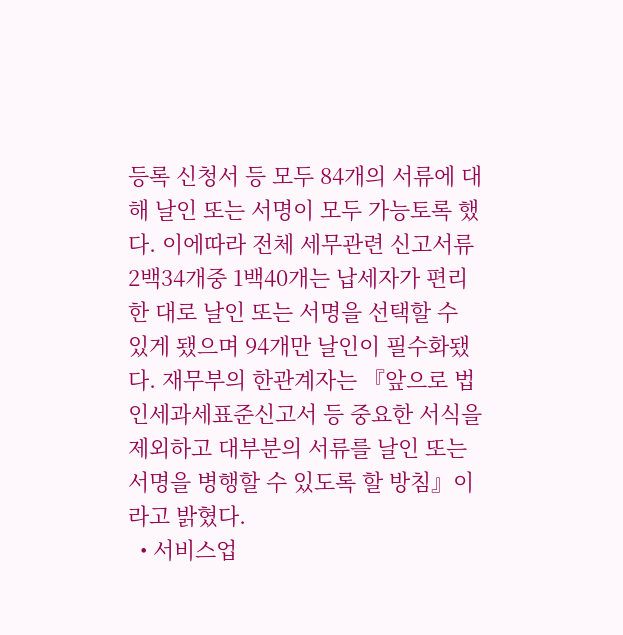등록 신청서 등 모두 84개의 서류에 대해 날인 또는 서명이 모두 가능토록 했다. 이에따라 전체 세무관련 신고서류 2백34개중 1백40개는 납세자가 편리한 대로 날인 또는 서명을 선택할 수 있게 됐으며 94개만 날인이 필수화됐다. 재무부의 한관계자는 『앞으로 법인세과세표준신고서 등 중요한 서식을 제외하고 대부분의 서류를 날인 또는 서명을 병행할 수 있도록 할 방침』이라고 밝혔다.
  • 서비스업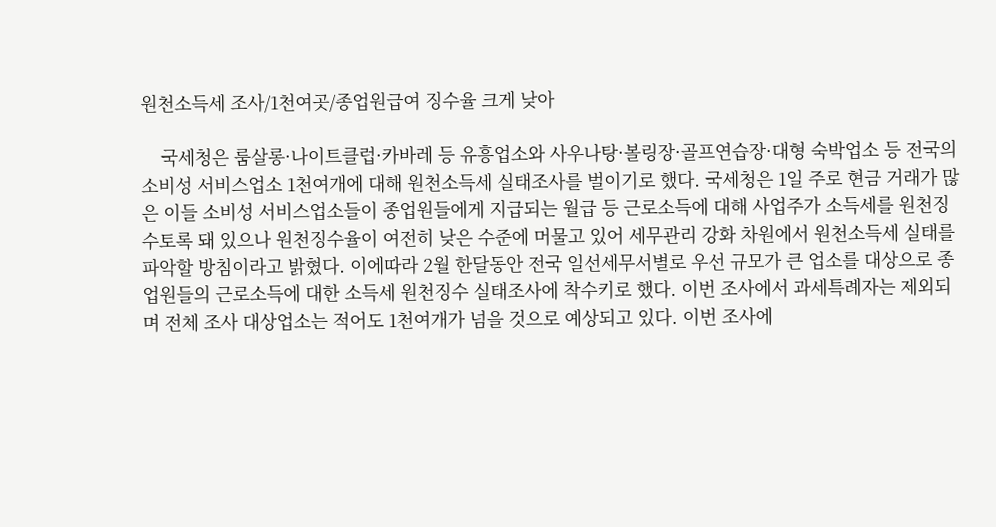원천소득세 조사/1천여곳/종업원급여 징수율 크게 낮아

    국세청은 룸살롱·나이트클럽·카바레 등 유흥업소와 사우나탕·볼링장·골프연습장·대형 숙박업소 등 전국의 소비성 서비스업소 1천여개에 대해 원천소득세 실태조사를 벌이기로 했다. 국세청은 1일 주로 현금 거래가 많은 이들 소비성 서비스업소들이 종업원들에게 지급되는 월급 등 근로소득에 대해 사업주가 소득세를 원천징수토록 돼 있으나 원천징수율이 여전히 낮은 수준에 머물고 있어 세무관리 강화 차원에서 원천소득세 실태를 파악할 방침이라고 밝혔다. 이에따라 2월 한달동안 전국 일선세무서별로 우선 규모가 큰 업소를 대상으로 종업원들의 근로소득에 대한 소득세 원천징수 실태조사에 착수키로 했다. 이번 조사에서 과세특례자는 제외되며 전체 조사 대상업소는 적어도 1천여개가 넘을 것으로 예상되고 있다. 이번 조사에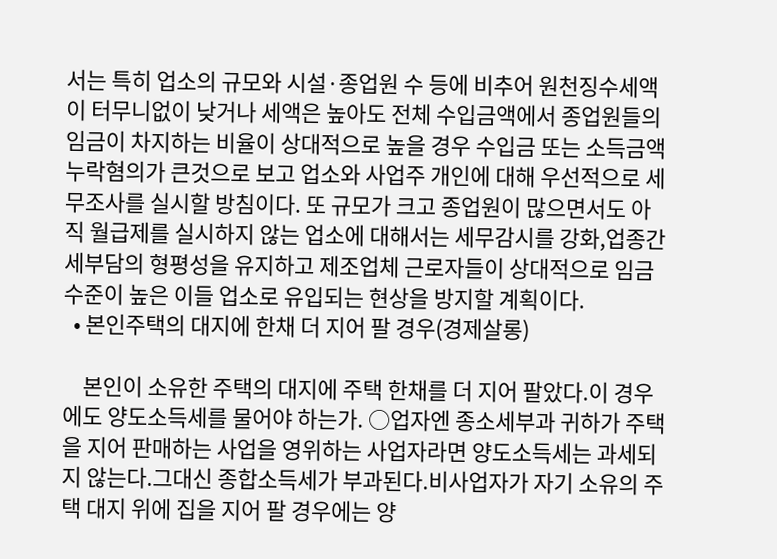서는 특히 업소의 규모와 시설·종업원 수 등에 비추어 원천징수세액이 터무니없이 낮거나 세액은 높아도 전체 수입금액에서 종업원들의 임금이 차지하는 비율이 상대적으로 높을 경우 수입금 또는 소득금액 누락혐의가 큰것으로 보고 업소와 사업주 개인에 대해 우선적으로 세무조사를 실시할 방침이다. 또 규모가 크고 종업원이 많으면서도 아직 월급제를 실시하지 않는 업소에 대해서는 세무감시를 강화,업종간 세부담의 형평성을 유지하고 제조업체 근로자들이 상대적으로 임금수준이 높은 이들 업소로 유입되는 현상을 방지할 계획이다.
  • 본인주택의 대지에 한채 더 지어 팔 경우(경제살롱)

    본인이 소유한 주택의 대지에 주택 한채를 더 지어 팔았다.이 경우에도 양도소득세를 물어야 하는가. ○업자엔 종소세부과 귀하가 주택을 지어 판매하는 사업을 영위하는 사업자라면 양도소득세는 과세되지 않는다.그대신 종합소득세가 부과된다.비사업자가 자기 소유의 주택 대지 위에 집을 지어 팔 경우에는 양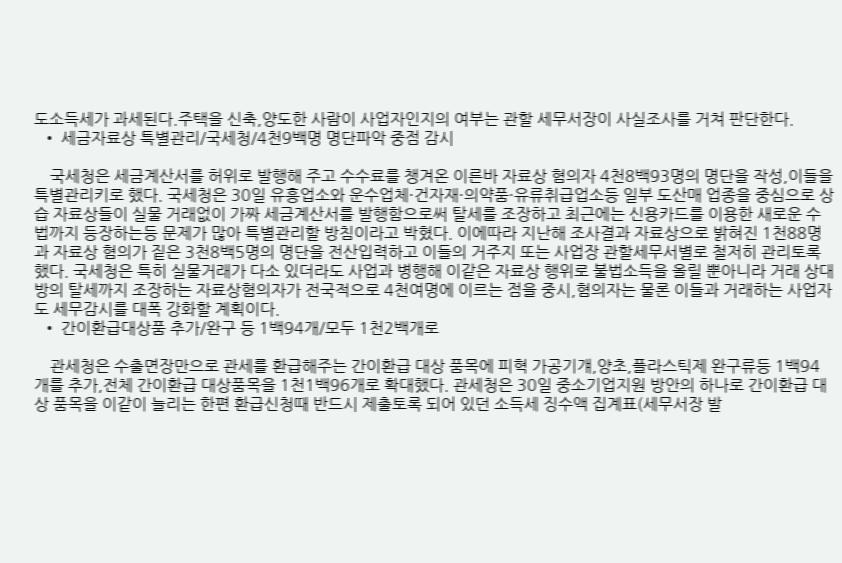도소득세가 과세된다.주택을 신축,양도한 사람이 사업자인지의 여부는 관할 세무서장이 사실조사를 거쳐 판단한다.
  • 세금자료상 특별관리/국세청/4천9백명 명단파악 중점 감시

    국세청은 세금계산서를 허위로 발행해 주고 수수료를 챙겨온 이른바 자료상 혐의자 4천8백93명의 명단을 작성,이들을 특별관리키로 했다. 국세청은 30일 유흥업소와 운수업체·건자재·의약품·유류취급업소등 일부 도산매 업종을 중심으로 상습 자료상들이 실물 거래없이 가짜 세금계산서를 발행함으로써 탈세를 조장하고 최근에는 신용카드를 이용한 새로운 수법까지 등장하는등 문제가 많아 특별관리할 방침이라고 박혔다. 이에따라 지난해 조사결과 자료상으로 밝혀진 1천88명과 자료상 혐의가 짙은 3천8백5명의 명단을 전산입력하고 이들의 거주지 또는 사업장 관할세무서별로 철저히 관리토록 했다. 국세청은 특히 실물거래가 다소 있더라도 사업과 병행해 이같은 자료상 행위로 불법소득을 올릴 뿐아니라 거래 상대방의 탈세까지 조장하는 자료상혐의자가 전국적으로 4천여명에 이르는 점을 중시,혐의자는 물론 이들과 거래하는 사업자도 세무감시를 대폭 강화할 계획이다.
  • 간이환급대상품 추가/완구 등 1백94개/모두 1천2백개로

    관세청은 수출면장만으로 관세를 환급해주는 간이환급 대상 품목에 피혁 가공기걔,양초,플라스틱제 완구류등 1백94개를 추가,전체 간이환급 대상품목을 1천1백96개로 확대했다. 관세청은 30일 중소기업지원 방안의 하나로 간이환급 대상 품목을 이같이 늘리는 한편 환급신청때 반드시 제출토록 되어 있던 소득세 징수액 집계표(세무서장 발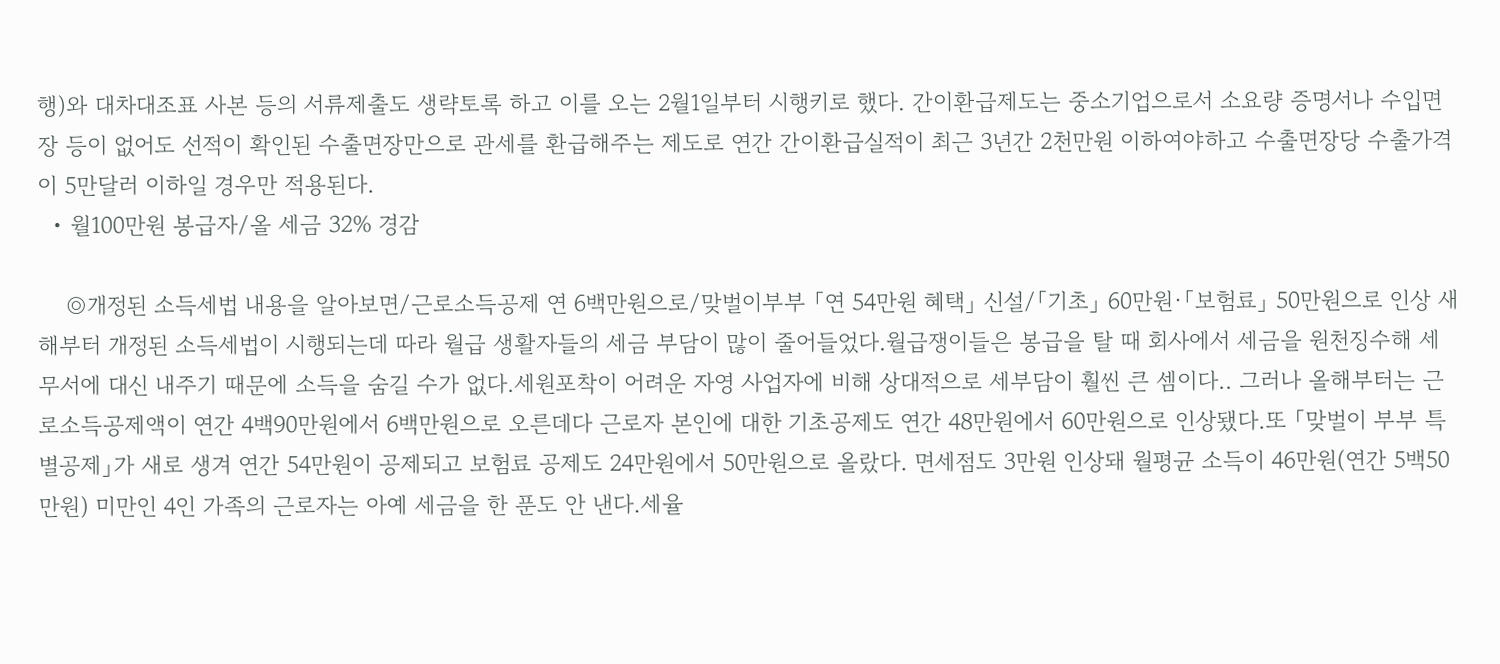행)와 대차대조표 사본 등의 서류제출도 생략토록 하고 이를 오는 2월1일부터 시행키로 했다. 간이환급제도는 중소기업으로서 소요량 증명서나 수입면장 등이 없어도 선적이 확인된 수출면장만으로 관세를 환급해주는 제도로 연간 간이환급실적이 최근 3년간 2천만원 이하여야하고 수출면장당 수출가격이 5만달러 이하일 경우만 적용된다.
  • 월100만원 봉급자/올 세금 32% 경감

    ◎개정된 소득세법 내용을 알아보면/근로소득공제 연 6백만원으로/맞벌이부부 「연 54만원 혜택」 신설/「기초」 60만원·「보험료」 50만원으로 인상 새해부터 개정된 소득세법이 시행되는데 따라 월급 생활자들의 세금 부담이 많이 줄어들었다.월급쟁이들은 봉급을 탈 때 회사에서 세금을 원천징수해 세무서에 대신 내주기 때문에 소득을 숨길 수가 없다.세원포착이 어려운 자영 사업자에 비해 상대적으로 세부담이 훨씬 큰 셈이다.. 그러나 올해부터는 근로소득공제액이 연간 4백90만원에서 6백만원으로 오른데다 근로자 본인에 대한 기초공제도 연간 48만원에서 60만원으로 인상됐다.또 「맞벌이 부부 특별공제」가 새로 생겨 연간 54만원이 공제되고 보험료 공제도 24만원에서 50만원으로 올랐다. 면세점도 3만원 인상돼 월평균 소득이 46만원(연간 5백50만원) 미만인 4인 가족의 근로자는 아예 세금을 한 푼도 안 낸다.세율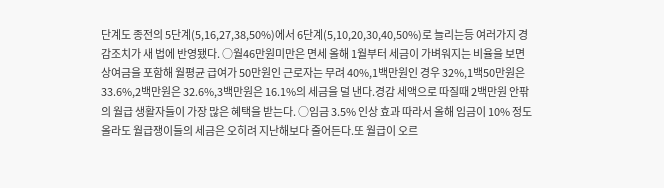단계도 종전의 5단계(5,16,27,38,50%)에서 6단계(5,10,20,30,40,50%)로 늘리는등 여러가지 경감조치가 새 법에 반영됐다. ○월46만원미만은 면세 올해 1월부터 세금이 가벼워지는 비율을 보면 상여금을 포함해 월평균 급여가 50만원인 근로자는 무려 40%,1백만원인 경우 32%,1백50만원은 33.6%,2백만원은 32.6%,3백만원은 16.1%의 세금을 덜 낸다.경감 세액으로 따질때 2백만원 안팎의 월급 생활자들이 가장 많은 혜택을 받는다. ○임금 3.5% 인상 효과 따라서 올해 임금이 10% 정도 올라도 월급쟁이들의 세금은 오히려 지난해보다 줄어든다.또 월급이 오르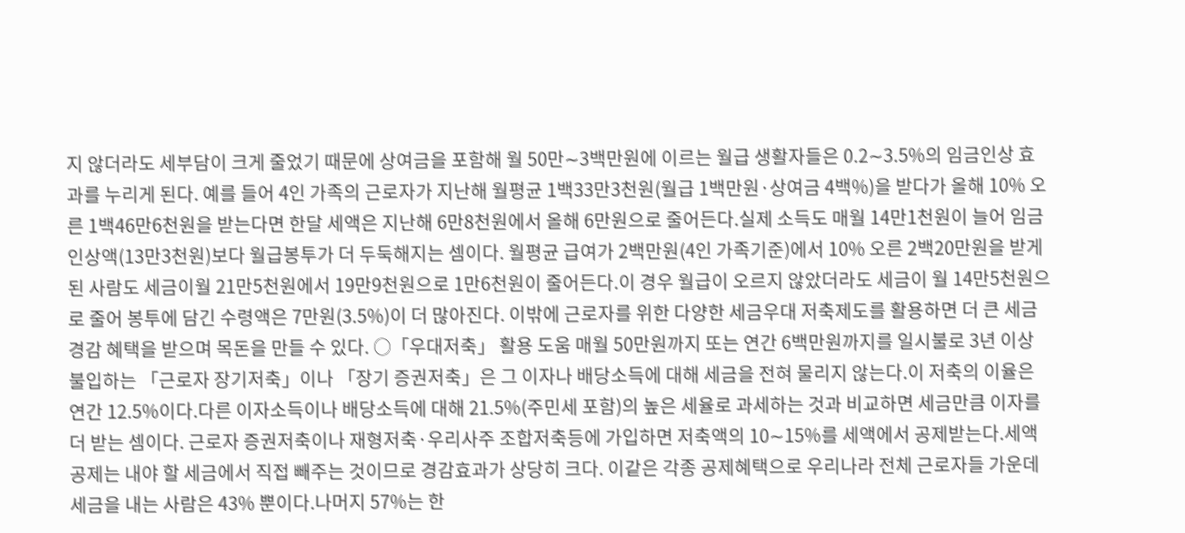지 않더라도 세부담이 크게 줄었기 때문에 상여금을 포함해 월 50만∼3백만원에 이르는 월급 생활자들은 0.2∼3.5%의 임금인상 효과를 누리게 된다. 예를 들어 4인 가족의 근로자가 지난해 월평균 1백33만3천원(월급 1백만원·상여금 4백%)을 받다가 올해 10% 오른 1백46만6천원을 받는다면 한달 세액은 지난해 6만8천원에서 올해 6만원으로 줄어든다.실제 소득도 매월 14만1천원이 늘어 임금인상액(13만3천원)보다 월급봉투가 더 두둑해지는 셈이다. 월평균 급여가 2백만원(4인 가족기준)에서 10% 오른 2백20만원을 받게 된 사람도 세금이월 21만5천원에서 19만9천원으로 1만6천원이 줄어든다.이 경우 월급이 오르지 않았더라도 세금이 월 14만5천원으로 줄어 봉투에 담긴 수령액은 7만원(3.5%)이 더 많아진다. 이밖에 근로자를 위한 다양한 세금우대 저축제도를 활용하면 더 큰 세금경감 혜택을 받으며 목돈을 만들 수 있다. ○「우대저축」 활용 도움 매월 50만원까지 또는 연간 6백만원까지를 일시불로 3년 이상 불입하는 「근로자 장기저축」이나 「장기 증권저축」은 그 이자나 배당소득에 대해 세금을 전혀 물리지 않는다.이 저축의 이율은 연간 12.5%이다.다른 이자소득이나 배당소득에 대해 21.5%(주민세 포함)의 높은 세율로 과세하는 것과 비교하면 세금만큼 이자를 더 받는 셈이다. 근로자 증권저축이나 재형저축·우리사주 조합저축등에 가입하면 저축액의 10∼15%를 세액에서 공제받는다.세액공제는 내야 할 세금에서 직접 빼주는 것이므로 경감효과가 상당히 크다. 이같은 각종 공제혜택으로 우리나라 전체 근로자들 가운데 세금을 내는 사람은 43% 뿐이다.나머지 57%는 한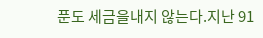푼도 세금을내지 않는다.지난 91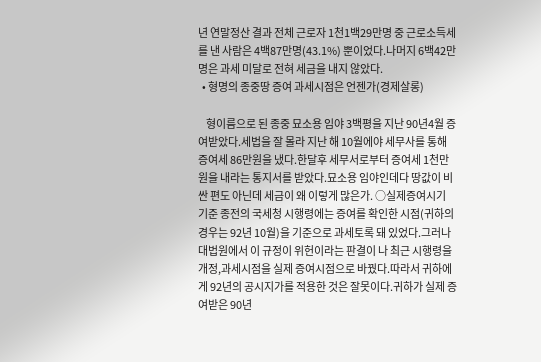년 연말정산 결과 전체 근로자 1천1백29만명 중 근로소득세를 낸 사람은 4백87만명(43.1%) 뿐이었다.나머지 6백42만명은 과세 미달로 전혀 세금을 내지 않았다.
  • 형명의 종중땅 증여 과세시점은 언젠가(경제살롱)

    형이름으로 된 종중 묘소용 임야 3백평을 지난 90년4월 증여받았다.세법을 잘 몰라 지난 해 10월에야 세무사를 통해 증여세 86만원을 냈다.한달후 세무서로부터 증여세 1천만원을 내라는 통지서를 받았다.묘소용 임야인데다 땅값이 비싼 편도 아닌데 세금이 왜 이렇게 많은가. ○실제증여시기 기준 종전의 국세청 시행령에는 증여를 확인한 시점(귀하의 경우는 92년 10월)을 기준으로 과세토록 돼 있었다.그러나 대법원에서 이 규정이 위헌이라는 판결이 나 최근 시행령을 개정,과세시점을 실제 증여시점으로 바꿨다.따라서 귀하에게 92년의 공시지가를 적용한 것은 잘못이다.귀하가 실제 증여받은 90년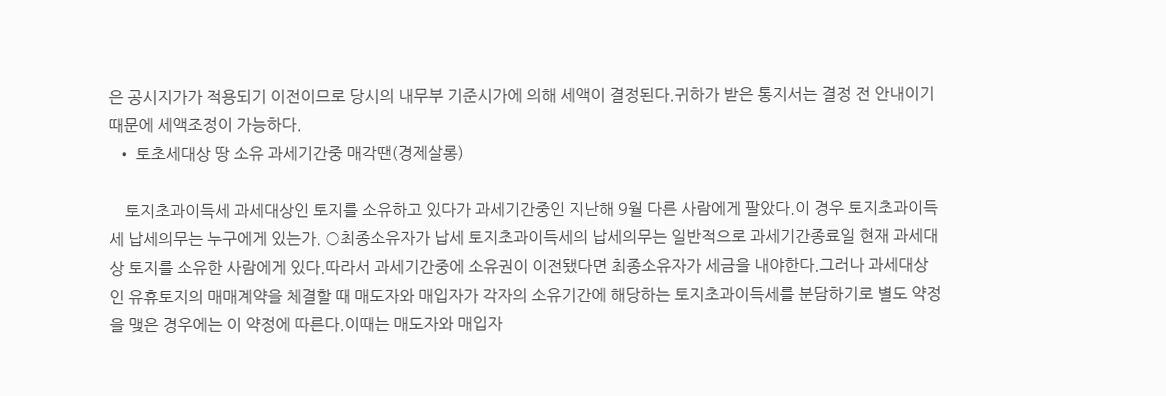은 공시지가가 적용되기 이전이므로 당시의 내무부 기준시가에 의해 세액이 결정된다.귀하가 받은 통지서는 결정 전 안내이기 때문에 세액조정이 가능하다.
  • 토초세대상 땅 소유 과세기간중 매각땐(경제살롱)

    토지초과이득세 과세대상인 토지를 소유하고 있다가 과세기간중인 지난해 9월 다른 사람에게 팔았다.이 경우 토지초과이득세 납세의무는 누구에게 있는가. ○최종소유자가 납세 토지초과이득세의 납세의무는 일반적으로 과세기간종료일 현재 과세대상 토지를 소유한 사람에게 있다.따라서 과세기간중에 소유권이 이전됐다면 최종소유자가 세금을 내야한다.그러나 과세대상인 유휴토지의 매매계약을 체결할 때 매도자와 매입자가 각자의 소유기간에 해당하는 토지초과이득세를 분담하기로 별도 약정을 맺은 경우에는 이 약정에 따른다.이때는 매도자와 매입자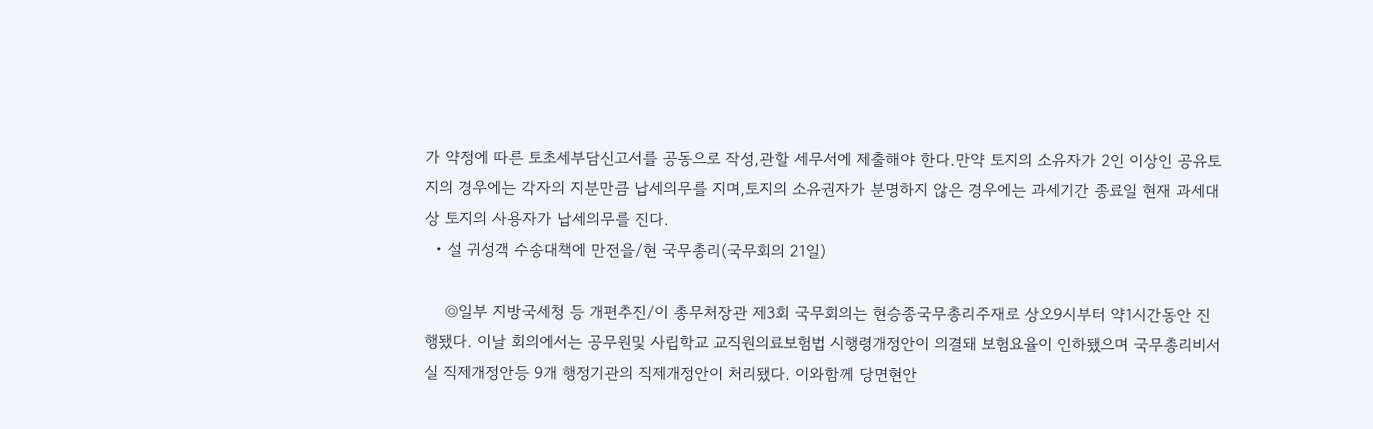가 약정에 따른 토초세부담신고서를 공동으로 작성,관할 세무서에 제출해야 한다.만약 토지의 소유자가 2인 이상인 공유토지의 경우에는 각자의 지분만큼 납세의무를 지며,토지의 소유권자가 분명하지 않은 경우에는 과세기간 종료일 현재 과세대상 토지의 사용자가 납세의무를 진다.
  • 설 귀성객 수송대책에 만전을/현 국무총리(국무회의 21일)

    ◎일부 지방국세청 등 개편추진/이 총무처장관 제3회 국무회의는 현승종국무총리주재로 상오9시부터 약1시간동안 진행됐다. 이날 회의에서는 공무원및 사립학교 교직원의료보험법 시행령개정안이 의결돼 보험요율이 인하됐으며 국무총리비서실 직제개정안등 9개 행정기관의 직제개정안이 처리됐다. 이와함께 당면현안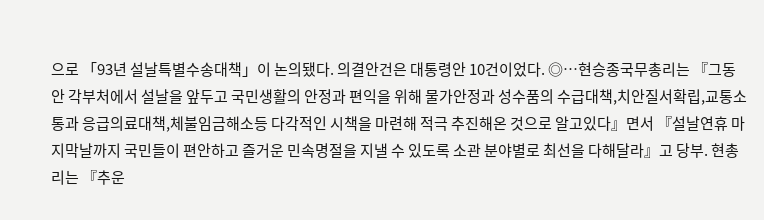으로 「93년 설날특별수송대책」이 논의됐다. 의결안건은 대통령안 10건이었다. ◎…현승종국무총리는 『그동안 각부처에서 설날을 앞두고 국민생활의 안정과 편익을 위해 물가안정과 성수품의 수급대책,치안질서확립,교통소통과 응급의료대책,체불임금해소등 다각적인 시책을 마련해 적극 추진해온 것으로 알고있다』면서 『설날연휴 마지막날까지 국민들이 편안하고 즐거운 민속명절을 지낼 수 있도록 소관 분야별로 최선을 다해달라』고 당부. 현총리는 『추운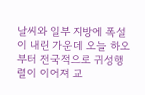날씨와 일부 지방에 폭설이 내린 가운데 오늘 하오부터 전국적으로 귀성행렬이 이어져 교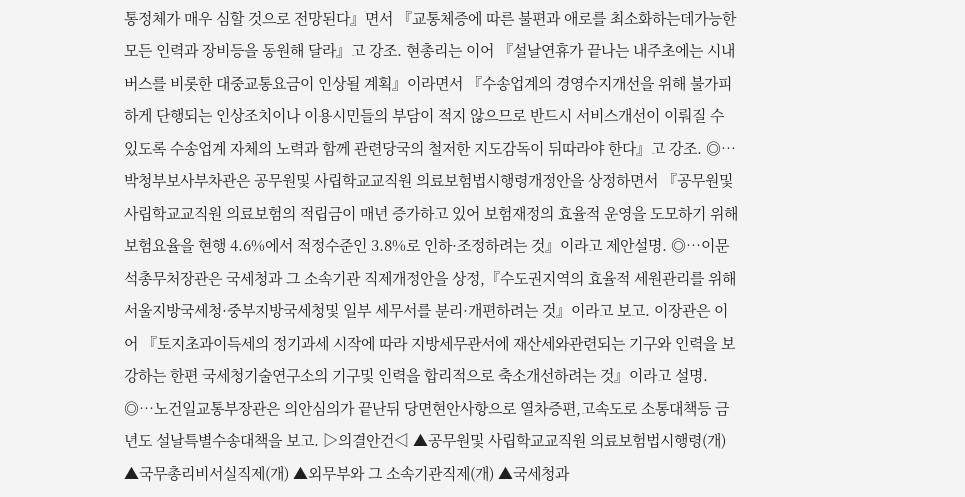통정체가 매우 심할 것으로 전망된다』면서 『교통체증에 따른 불편과 애로를 최소화하는데가능한 모든 인력과 장비등을 동원해 달라』고 강조. 현총리는 이어 『설날연휴가 끝나는 내주초에는 시내버스를 비롯한 대중교통요금이 인상될 계획』이라면서 『수송업계의 경영수지개선을 위해 불가피하게 단행되는 인상조치이나 이용시민들의 부담이 적지 않으므로 반드시 서비스개선이 이뤄질 수 있도록 수송업계 자체의 노력과 함께 관련당국의 철저한 지도감독이 뒤따라야 한다』고 강조. ◎…박청부보사부차관은 공무원및 사립학교교직원 의료보험법시행령개정안을 상정하면서 『공무원및 사립학교교직원 의료보험의 적립금이 매년 증가하고 있어 보험재정의 효율적 운영을 도모하기 위해 보험요율을 현행 4.6%에서 적정수준인 3.8%로 인하·조정하려는 것』이라고 제안설명. ◎…이문석총무처장관은 국세청과 그 소속기관 직제개정안을 상정,『수도권지역의 효율적 세원관리를 위해 서울지방국세청·중부지방국세청및 일부 세무서를 분리·개편하려는 것』이라고 보고. 이장관은 이어 『토지초과이득세의 정기과세 시작에 따라 지방세무관서에 재산세와관련되는 기구와 인력을 보강하는 한편 국세청기술연구소의 기구및 인력을 합리적으로 축소개선하려는 것』이라고 설명. ◎…노건일교통부장관은 의안심의가 끝난뒤 당면현안사항으로 열차증편,고속도로 소통대책등 금년도 설날특별수송대책을 보고. ▷의결안건◁ ▲공무원및 사립학교교직원 의료보험법시행령(개) ▲국무총리비서실직제(개) ▲외무부와 그 소속기관직제(개) ▲국세청과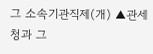그 소속기관직제(개) ▲관세청과 그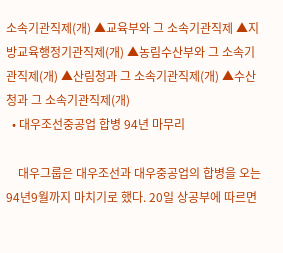소속기관직제(개) ▲교육부와 그 소속기관직제 ▲지방교육행정기관직제(개) ▲농림수산부와 그 소속기관직제(개) ▲산림청과 그 소속기관직제(개) ▲수산청과 그 소속기관직제(개)
  • 대우조선중공업 합병 94년 마무리

    대우그룹은 대우조선과 대우중공업의 합병을 오는 94년9월까지 마치기로 했다. 20일 상공부에 따르면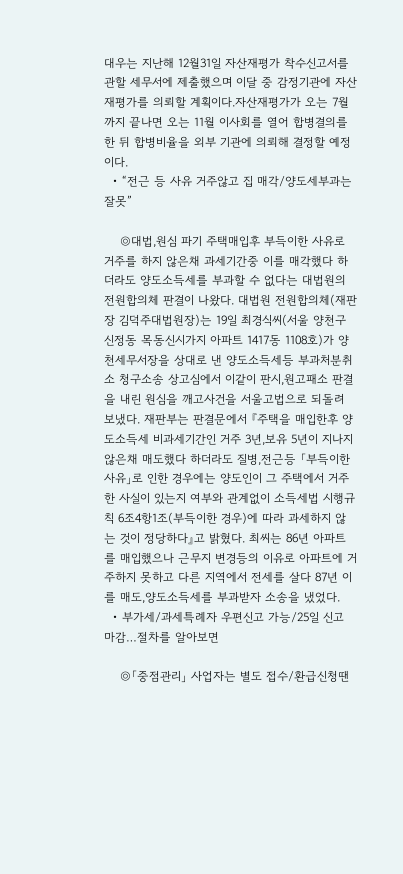대우는 지난해 12월31일 자산재평가 착수신고서를 관할 세무서에 제출했으며 이달 중 감정기관에 자산재평가를 의뢰할 계획이다.자산재평가가 오는 7월까지 끝나면 오는 11월 이사회를 열어 합병결의를 한 뒤 합병비율을 외부 기관에 의뢰해 결정할 예정이다.
  • “전근 등 사유 거주않고 집 매각/양도세부과는 잘못”

    ◎대법,원심 파기 주택매입후 부득이한 사유로 거주를 하지 않은채 과세기간중 이를 매각했다 하더라도 양도소득세를 부과할 수 없다는 대법원의 전원합의체 판결이 나왔다. 대법원 전원합의체(재판장 김덕주대법원장)는 19일 최경식씨(서울 양천구 신정동 목동신시가지 아파트 1417동 1108호)가 양천세무서장을 상대로 낸 양도소득세등 부과처분취소 청구소송 상고심에서 이같이 판시,원고패소 판결을 내린 원심을 깨고사건을 서울고법으로 되돌려 보냈다. 재판부는 판결문에서 『주택을 매입한후 양도소득세 비과세기간인 거주 3년,보유 5년이 지나지 않은채 매도했다 하더라도 질병,전근등 「부득이한 사유」로 인한 경우에는 양도인이 그 주택에서 거주한 사실이 있는지 여부와 관계없이 소득세법 시행규칙 6조4항1조(부득이한 경우)에 따라 과세하지 않는 것이 정당하다』고 밝혔다. 최씨는 86년 아파트를 매입했으나 근무지 변경등의 이유로 아파트에 거주하지 못하고 다른 지역에서 전세를 살다 87년 이를 매도,양도소득세를 부과받자 소송을 냈었다.
  • 부가세/과세특례자 우편신고 가능/25일 신고 마감…절차를 알아보면

    ◎「중점관리」 사업자는 별도 접수/환급신청땐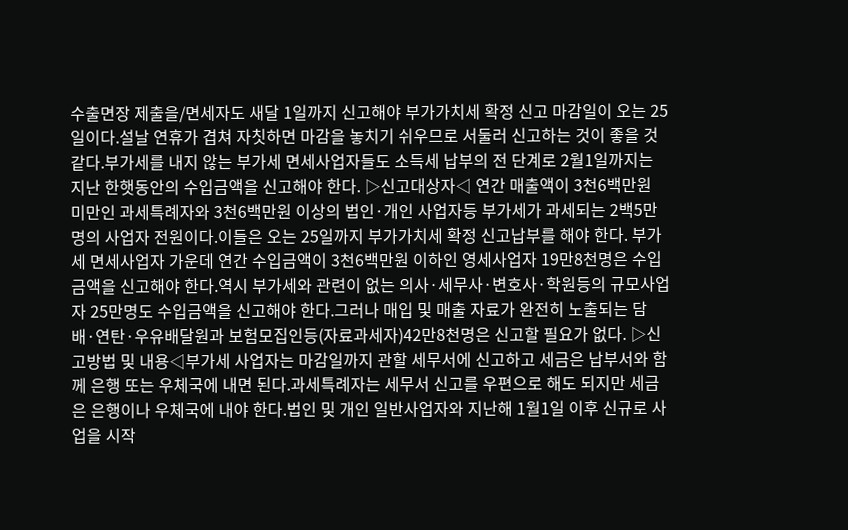수출면장 제출을/면세자도 새달 1일까지 신고해야 부가가치세 확정 신고 마감일이 오는 25일이다.설날 연휴가 겹쳐 자칫하면 마감을 놓치기 쉬우므로 서둘러 신고하는 것이 좋을 것 같다.부가세를 내지 않는 부가세 면세사업자들도 소득세 납부의 전 단계로 2월1일까지는 지난 한햇동안의 수입금액을 신고해야 한다. ▷신고대상자◁ 연간 매출액이 3천6백만원 미만인 과세특례자와 3천6백만원 이상의 법인·개인 사업자등 부가세가 과세되는 2백5만명의 사업자 전원이다.이들은 오는 25일까지 부가가치세 확정 신고납부를 해야 한다. 부가세 면세사업자 가운데 연간 수입금액이 3천6백만원 이하인 영세사업자 19만8천명은 수입금액을 신고해야 한다.역시 부가세와 관련이 없는 의사·세무사·변호사·학원등의 규모사업자 25만명도 수입금액을 신고해야 한다.그러나 매입 및 매출 자료가 완전히 노출되는 담배·연탄·우유배달원과 보험모집인등(자료과세자)42만8천명은 신고할 필요가 없다. ▷신고방법 및 내용◁부가세 사업자는 마감일까지 관할 세무서에 신고하고 세금은 납부서와 함께 은행 또는 우체국에 내면 된다.과세특례자는 세무서 신고를 우편으로 해도 되지만 세금은 은행이나 우체국에 내야 한다.법인 및 개인 일반사업자와 지난해 1월1일 이후 신규로 사업을 시작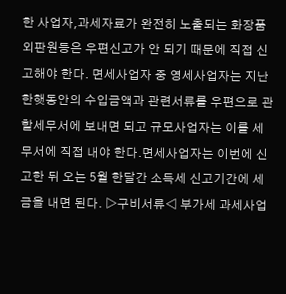한 사업자,과세자료가 완전히 노출되는 화장품 외판원등은 우편신고가 안 되기 때문에 직접 신고해야 한다. 면세사업자 중 영세사업자는 지난 한햇동안의 수입금액과 관련서류를 우편으로 관할세무서에 보내면 되고 규모사업자는 이를 세무서에 직접 내야 한다.면세사업자는 이번에 신고한 뒤 오는 5월 한달간 소득세 신고기간에 세금을 내면 된다. ▷구비서류◁ 부가세 과세사업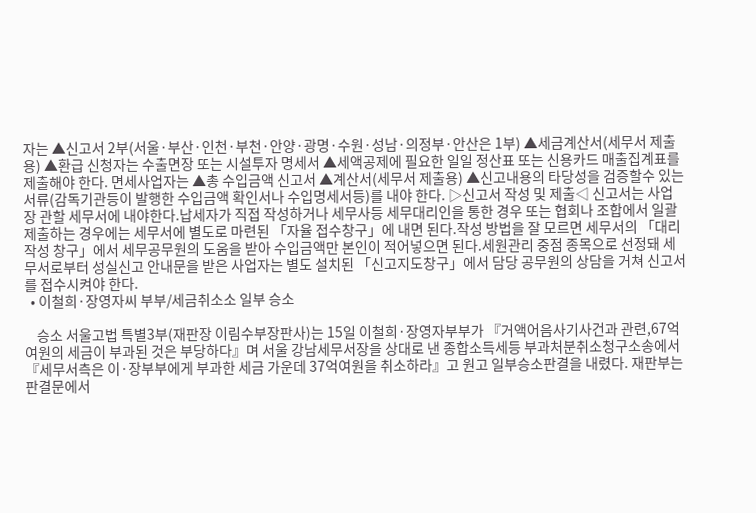자는 ▲신고서 2부(서울·부산·인천·부천·안양·광명·수원·성남·의정부·안산은 1부) ▲세금계산서(세무서 제출용) ▲환급 신청자는 수출면장 또는 시설투자 명세서 ▲세액공제에 필요한 일일 정산표 또는 신용카드 매출집계표를 제출해야 한다. 면세사업자는 ▲총 수입금액 신고서 ▲계산서(세무서 제출용) ▲신고내용의 타당성을 검증할수 있는 서류(감독기관등이 발행한 수입금액 확인서나 수입명세서등)를 내야 한다. ▷신고서 작성 및 제출◁ 신고서는 사업장 관할 세무서에 내야한다.납세자가 직접 작성하거나 세무사등 세무대리인을 통한 경우 또는 협회나 조합에서 일괄 제출하는 경우에는 세무서에 별도로 마련된 「자율 접수창구」에 내면 된다.작성 방법을 잘 모르면 세무서의 「대리작성 창구」에서 세무공무원의 도움을 받아 수입금액만 본인이 적어넣으면 된다.세원관리 중점 종목으로 선정돼 세무서로부터 성실신고 안내문을 받은 사업자는 별도 설치된 「신고지도창구」에서 담당 공무원의 상담을 거쳐 신고서를 접수시켜야 한다.
  • 이철희·장영자씨 부부/세금취소소 일부 승소

    승소 서울고법 특별3부(재판장 이림수부장판사)는 15일 이철희·장영자부부가 『거액어음사기사건과 관련,67억여원의 세금이 부과된 것은 부당하다』며 서울 강남세무서장을 상대로 낸 종합소득세등 부과처분취소청구소송에서 『세무서측은 이·장부부에게 부과한 세금 가운데 37억여원을 취소하라』고 원고 일부승소판결을 내렸다. 재판부는 판결문에서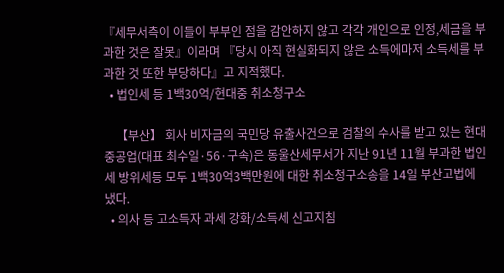『세무서측이 이들이 부부인 점을 감안하지 않고 각각 개인으로 인정,세금을 부과한 것은 잘못』이라며 『당시 아직 현실화되지 않은 소득에마저 소득세를 부과한 것 또한 부당하다』고 지적했다.
  • 법인세 등 1백30억/현대중 취소청구소

    【부산】 회사 비자금의 국민당 유출사건으로 검찰의 수사를 받고 있는 현대중공업(대표 최수일·56·구속)은 동울산세무서가 지난 91년 11월 부과한 법인세 방위세등 모두 1백30억3백만원에 대한 취소청구소송을 14일 부산고법에 냈다.
  • 의사 등 고소득자 과세 강화/소득세 신고지침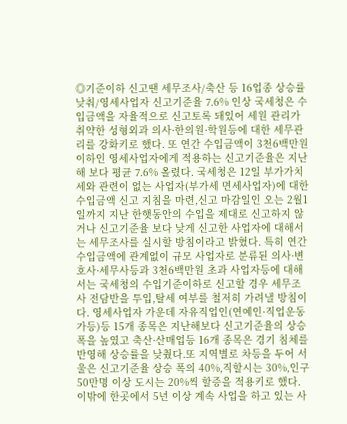◎기준이하 신고땐 세무조사/축산 등 16업종 상승률 낮춰/영세사업자 신고기준율 7.6% 인상 국세청은 수입금액을 자율적으로 신고토록 돼있어 세원 관리가 취약한 성형외과 의사·한의원·학원등에 대한 세무관리를 강화키로 했다. 또 연간 수입금액이 3천6백만원 이하인 영세사업자에게 적용하는 신고기준율은 지난해 보다 평균 7.6% 올렸다. 국세청은 12일 부가가치세와 관련이 없는 사업자(부가세 면세사업자)에 대한 수입금액 신고 지침을 마련,신고 마감일인 오는 2월1일까지 지난 한햇동안의 수입을 제대로 신고하지 않거나 신고기준율 보다 낮게 신고한 사업자에 대해서는 세무조사를 실시할 방침이라고 밝혔다. 특히 연간 수입금액에 관계없이 규모 사업자로 분류된 의사·변호사·세무사등과 3천6백만원 초과 사업자등에 대해서는 국세청의 수입기준이하로 신고할 경우 세무조사 전담반을 투입,탈세 여부를 철저히 가려낼 방침이다. 영세사업자 가운데 자유직업인(연예인·직업운동가등)등 15개 종목은 지난해보다 신고기준율의 상승 폭을 높였고 축산·산매업등 16개 종목은 경기 침체를 반영해 상승률을 낮췄다.또 지역별로 차등을 두어 서울은 신고기준율 상승 폭의 40%,직할시는 30%,인구 50만명 이상 도시는 20%씩 할증을 적용키로 했다. 이밖에 한곳에서 5년 이상 계속 사업을 하고 있는 사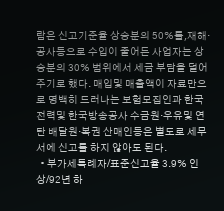람은 신고기준율 상승분의 50%를,재해·공사등으로 수입이 줄어든 사업자는 상승분의 30% 범위에서 세금 부담을 덜어 주기로 했다. 매입및 매출액이 자료만으로 명백히 드러나는 보험모집인과 한국전력및 한국방송공사 수금원·우유및 연탄 배달원·복권 산매인등은 별도로 세무서에 신고를 하지 않아도 된다.
  • 부가세특례자/표준신고율 3.9% 인상/92년 하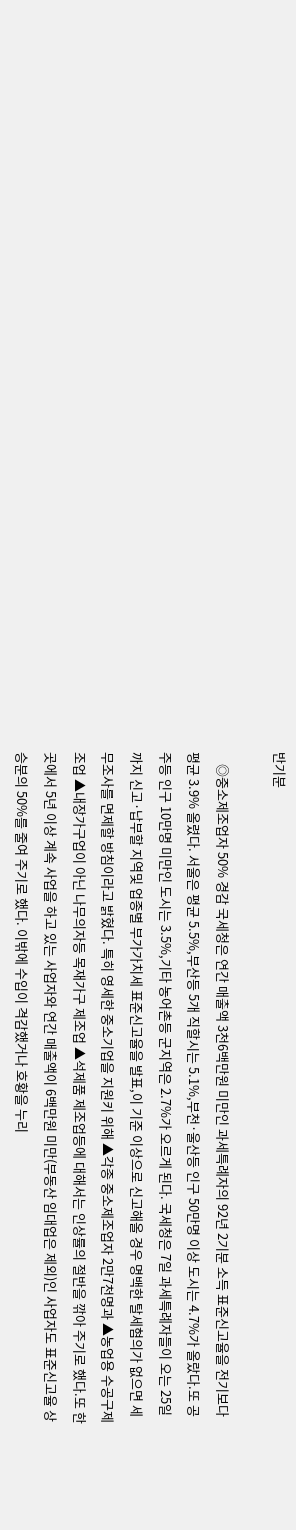반기분

    ◎중소제조업자 50% 경감 국세청은 연간 매출액 3천6백만원 미만인 과세특례자의 92년 2기분 소득 표준신고율을 전기보다 평균 3.9% 올렸다. 서울은 평균 5.5%,부산등 5개 직할시는 5.1%,부천·울산등 인구 50만명 이상 도시는 4.7%가 올랐다.또 공주등 인구 10만명 미만인 도시는 3.5%,기타 농어촌등 군지역은 2.7%가 오르게 된다. 국세청은 7일 과세특례자들이 오는 25일까지 신고·납부할 지역및 업종별 부가가치세 표준신고율을 발표,이 기준 이상으로 신고해올 경우 명백한 탈세혐의가 없으면 세무조사를 면제할 방침이라고 밝혔다. 특히 영세한 중소기업을 지원키 위해 ▲각종 중소제조업자 2만7천명과 ▲농업용 수공구제조업 ▲내장가구업이 아닌 나무의자등 목재가구 제조업 ▲석제품 제조업등에 대해서는 인상률의 절반을 깎아 주기로 했다.또 한곳에서 5년 이상 계속 사업을 하고 있는 사업자와 연간 매출액이 6백만원 미만(부동산 임대업은 제외)인 사업자도 표준신고율 상승분의 50%를 줄여 주기로 했다. 이밖에 수입이 격감했거나 호황을 누리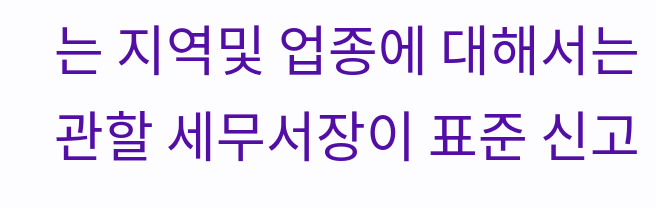는 지역및 업종에 대해서는 관할 세무서장이 표준 신고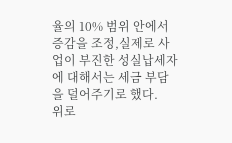율의 10% 범위 안에서 증감을 조정,실제로 사업이 부진한 성실납세자에 대해서는 세금 부담을 덜어주기로 했다.
위로